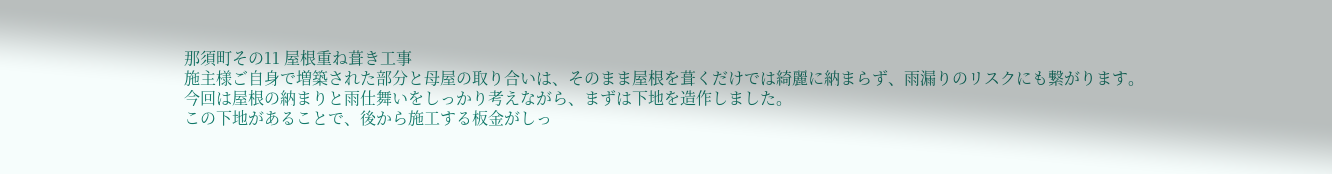那須町その11 屋根重ね葺き工事
施主様ご自身で増築された部分と母屋の取り合いは、そのまま屋根を葺くだけでは綺麗に納まらず、雨漏りのリスクにも繋がります。
今回は屋根の納まりと雨仕舞いをしっかり考えながら、まずは下地を造作しました。
この下地があることで、後から施工する板金がしっ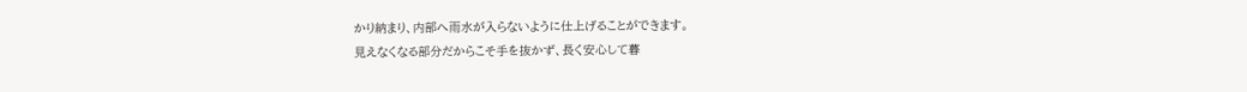かり納まり、内部へ雨水が入らないように仕上げることができます。
見えなくなる部分だからこそ手を抜かず、長く安心して暮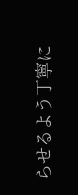らせるよう丁寧に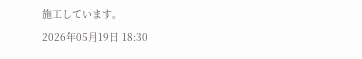施工しています。
2026年05月19日 18:30